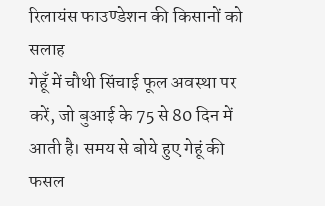रिलायंस फाउण्डेशन की किसानों को सलाह
गेहूँ में चौथी सिंचाई फूल अवस्था पर करें, जो बुआई के 75 से 80 दिन में आती है। समय से बोये हुए गेहूं की फसल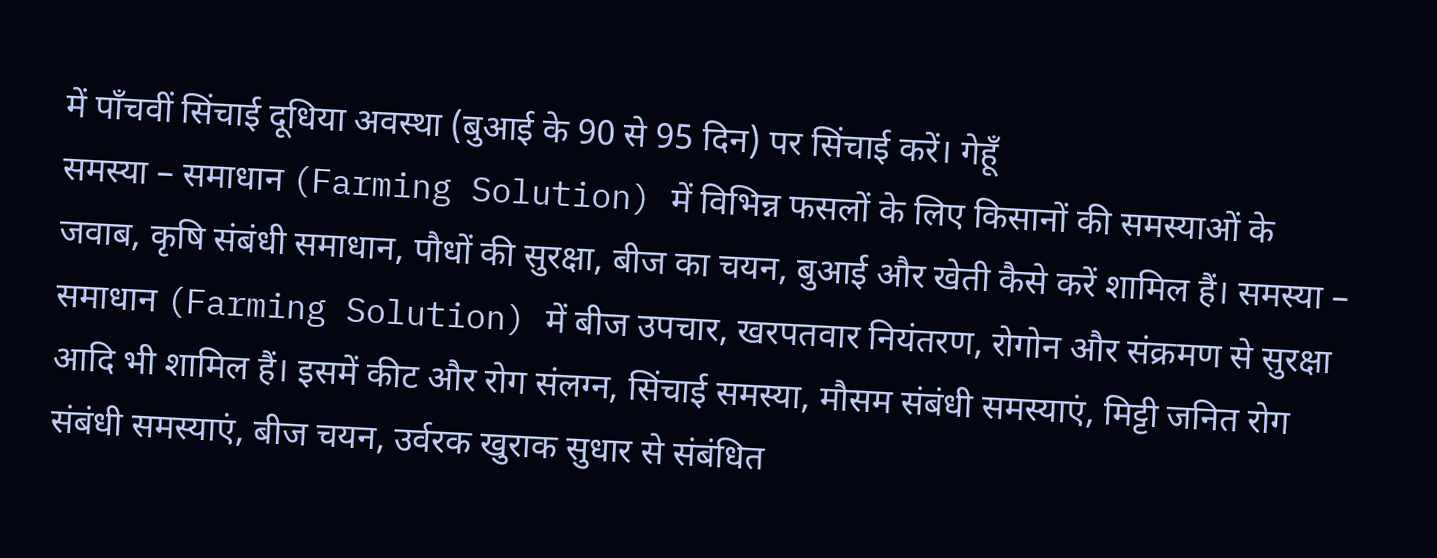में पाँचवीं सिंचाई दूधिया अवस्था (बुआई के 90 से 95 दिन) पर सिंचाई करें। गेहूँ
समस्या – समाधान (Farming Solution) में विभिन्न फसलों के लिए किसानों की समस्याओं के जवाब, कृषि संबंधी समाधान, पौधों की सुरक्षा, बीज का चयन, बुआई और खेती कैसे करें शामिल हैं। समस्या – समाधान (Farming Solution) में बीज उपचार, खरपतवार नियंतरण, रोगोन और संक्रमण से सुरक्षा आदि भी शामिल हैं। इसमें कीट और रोग संलग्न, सिंचाई समस्या, मौसम संबंधी समस्याएं, मिट्टी जनित रोग संबंधी समस्याएं, बीज चयन, उर्वरक खुराक सुधार से संबंधित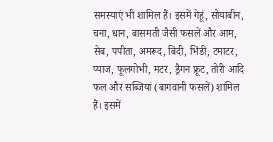समस्याएं भी शामिल हैं। इसमें गेहूं, सोयाबीन, चना, धान, बासमती जैसी फसलें और आम, सेब, पपीता, अमरूद, बिंदी, भिंडी, टमाटर, प्याज, फूलगोभी, मटर, ड्रैगन फ्रूट, तोरी आदि फल और सब्जियां (बागवानी फसलें) शामिल हैं। इसमें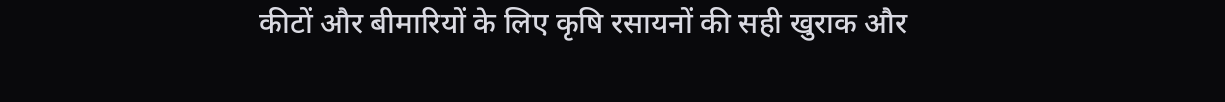कीटों और बीमारियों के लिए कृषि रसायनों की सही खुराक और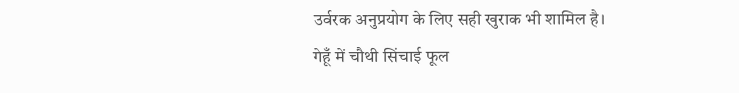उर्वरक अनुप्रयोग के लिए सही खुराक भी शामिल है।
गेहूँ में चौथी सिंचाई फूल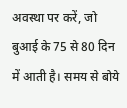अवस्था पर करें, जो बुआई के 75 से 80 दिन में आती है। समय से बोये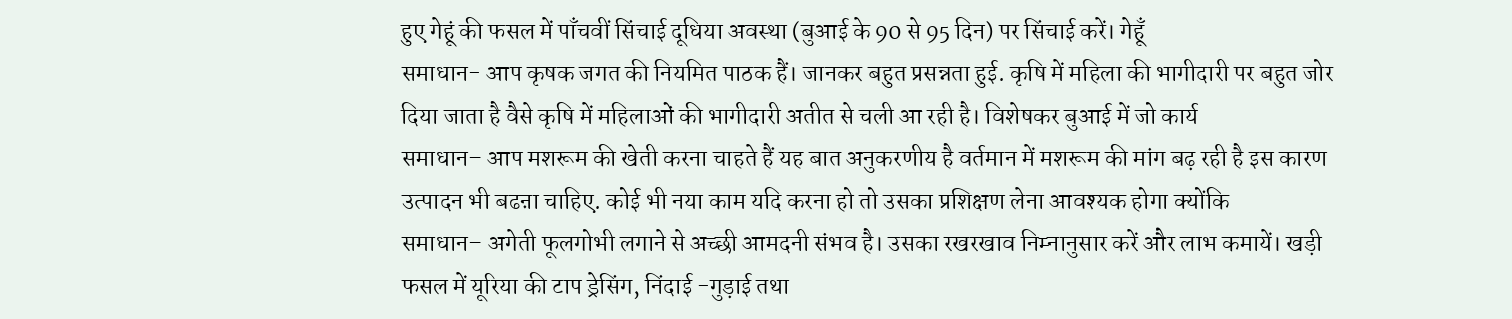हुए गेहूं की फसल में पाँचवीं सिंचाई दूधिया अवस्था (बुआई के 90 से 95 दिन) पर सिंचाई करें। गेहूँ
समाधान- आप कृषक जगत की नियमित पाठक हैं। जानकर बहुत प्रसन्नता हुई. कृषि में महिला की भागीदारी पर बहुत जोर दिया जाता है वैसे कृषि में महिलाओं की भागीदारी अतीत से चली आ रही है। विशेषकर बुआई में जो कार्य
समाधान– आप मशरूम की खेती करना चाहते हैं यह बात अनुकरणीय है वर्तमान में मशरूम की मांग बढ़ रही है इस कारण उत्पादन भी बढऩा चाहिए. कोई भी नया काम यदि करना हो तो उसका प्रशिक्षण लेना आवश्यक होगा क्योंकि
समाधान– अगेती फूलगोभी लगाने से अच्छी आमदनी संभव है। उसका रखरखाव निम्नानुसार करें और लाभ कमायें। खड़ी फसल में यूरिया की टाप ड्रेसिंग, निंदाई -गुड़ाई तथा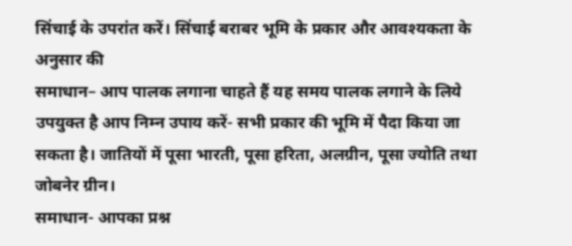सिंचाई के उपरांत करें। सिंचाई बराबर भूमि के प्रकार और आवश्यकता के अनुसार की
समाधान– आप पालक लगाना चाहते हैं यह समय पालक लगाने के लिये उपयुक्त है आप निम्न उपाय करें- सभी प्रकार की भूमि में पैदा किया जा सकता है। जातियों में पूसा भारती, पूसा हरिता, अलग्रीन, पूसा ज्योति तथा जोबनेर ग्रीन।
समाधान- आपका प्रश्न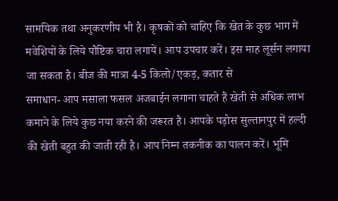सामयिक तथा अनुकरणीय भी है। कृषकों को चाहिए कि खेत के कुछ भाग में मवेशियों के लिये पौष्टिक चारा लगायें। आप उपचार करें। इस माह लूर्सन लगाया जा सकता है। बीज की मात्रा 4-5 किलो/एकड़, कतार से
समाधान- आप मसाला फसल अजबाईन लगाना चाहते हैं खेती से अधिक लाभ कमाने के लिये कुछ नया करने की जरूरत है। आपके पड़ोस सुल्तानपुर में हल्दी की खेती बहुत की जाती रही है। आप निम्न तकनीक का पालन करें। भूमि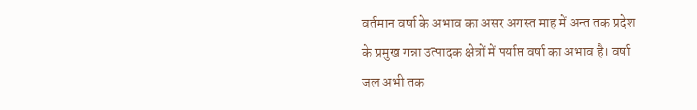वर्तमान वर्षा के अभाव का असर अगस्त माह में अन्त तक प्रदेश के प्रमुख गन्ना उत्पादक क्षेत्रों में पर्याप्त वर्षा का अभाव है। वर्षा जल अभी तक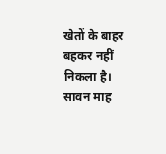खेतों के बाहर बहकर नहीं निकला है। सावन माह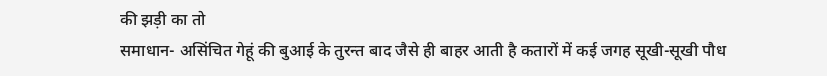की झड़ी का तो
समाधान- असिंचित गेहूं की बुआई के तुरन्त बाद जैसे ही बाहर आती है कतारों में कई जगह सूखी-सूखी पौध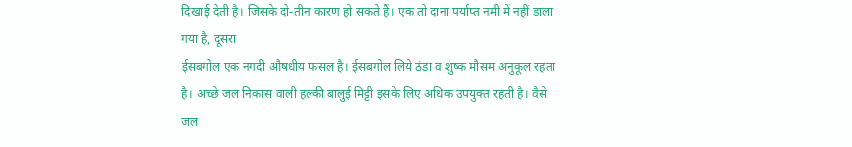दिखाई देती है। जिसके दो-तीन कारण हो सकते हैं। एक तो दाना पर्याप्त नमी में नहीं डाला गया है, दूसरा
ईसबगोल एक नगदी औषधीय फसल है। ईसबगोल लिये ठंडा व शुष्क मौसम अनुकूल रहता है। अच्छे जल निकास वाली हल्की बालुई मिट्टी इसके लिए अधिक उपयुक्त रहती है। वैसे जल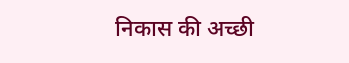निकास की अच्छी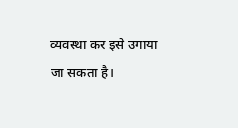व्यवस्था कर इसे उगाया जा सकता है।